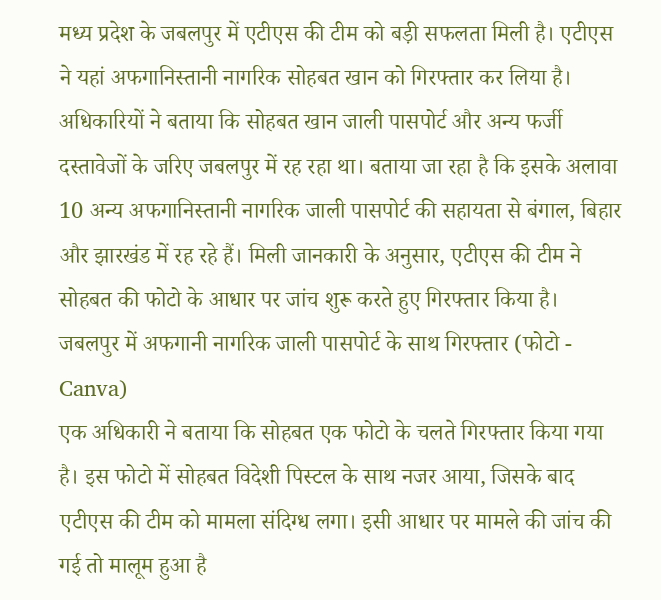मध्य प्रदेश के जबलपुर में एटीएस की टीम को बड़ी सफलता मिली है। एटीएस ने यहां अफगानिस्तानी नागरिक सोहबत खान को गिरफ्तार कर लिया है। अधिकारियों ने बताया कि सोहबत खान जाली पासपोर्ट और अन्य फर्जी दस्तावेजों के जरिए जबलपुर में रह रहा था। बताया जा रहा है कि इसके अलावा 10 अन्य अफगानिस्तानी नागरिक जाली पासपोर्ट की सहायता से बंगाल, बिहार और झारखंड में रह रहे हैं। मिली जानकारी के अनुसार, एटीएस की टीम ने सोहबत की फोटो के आधार पर जांच शुरू करते हुए गिरफ्तार किया है।
जबलपुर में अफगानी नागरिक जाली पासपोर्ट के साथ गिरफ्तार (फोटो - Canva)
एक अधिकारी ने बताया कि सोहबत एक फोटो के चलते गिरफ्तार किया गया है। इस फोटो में सोहबत विदेशी पिस्टल के साथ नजर आया, जिसके बाद एटीएस की टीम को मामला संदिग्ध लगा। इसी आधार पर मामले की जांच की गई तो मालूम हुआ है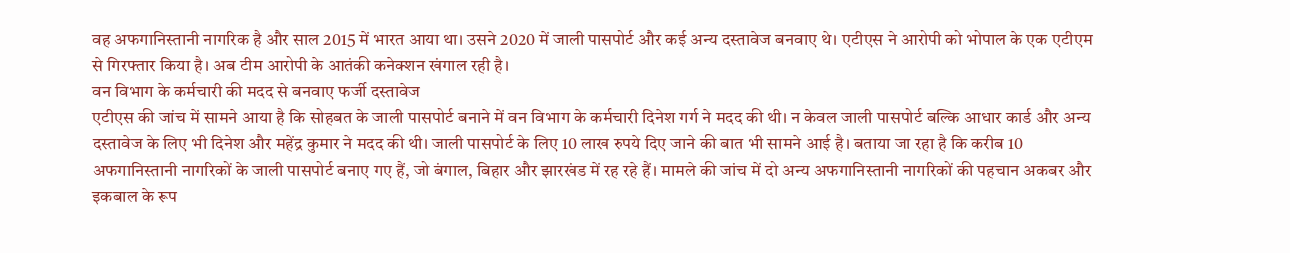वह अफगानिस्तानी नागरिक है और साल 2015 में भारत आया था। उसने 2020 में जाली पासपोर्ट और कई अन्य दस्तावेज बनवाए थे। एटीएस ने आरोपी को भोपाल के एक एटीएम से गिरफ्तार किया है। अब टीम आरोपी के आतंकी कनेक्शन खंगाल रही है।
वन विभाग के कर्मचारी की मदद से बनवाए फर्जी दस्तावेज
एटीएस की जांच में सामने आया है कि सोहबत के जाली पासपोर्ट बनाने में वन विभाग के कर्मचारी दिनेश गर्ग ने मदद की थी। न केवल जाली पासपोर्ट बल्कि आधार कार्ड और अन्य दस्तावेज के लिए भी दिनेश और महेंद्र कुमार ने मदद की थी। जाली पासपोर्ट के लिए 10 लाख रुपये दिए जाने की बात भी सामने आई है। बताया जा रहा है कि करीब 10 अफगानिस्तानी नागरिकों के जाली पासपोर्ट बनाए गए हैं, जो बंगाल, बिहार और झारखंड में रह रहे हैं। मामले की जांच में दो अन्य अफगानिस्तानी नागरिकों की पहचान अकबर और इकबाल के रूप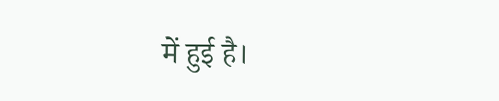में हुई है।